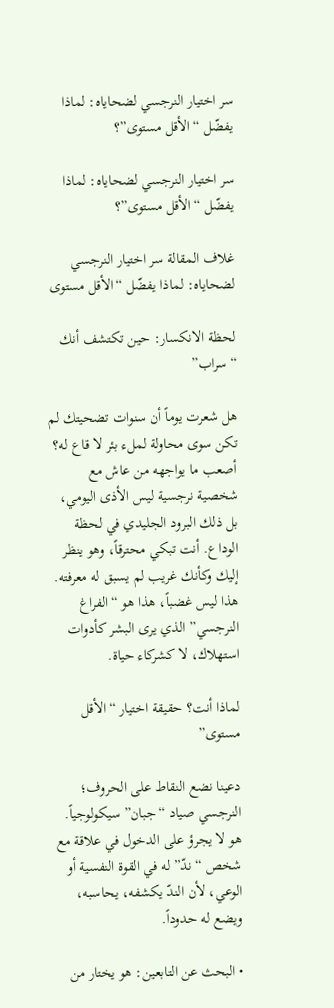سر اختيار النرجسي لضحاياه: لماذا يفضّل “الأقل مستوى”؟

سر اختيار النرجسي لضحاياه: لماذا يفضّل “الأقل مستوى”؟

غلاف المقالة سر اختيار النرجسي لضحاياه: لماذا يفضّل “الأقل مستوى

لحظة الانكسار: حين تكتشف أنك “سراب”

هل شعرت يوماً أن سنوات تضحيتك لم تكن سوى محاولة لملء بئر لا قاع له؟ أصعب ما يواجهه من عاش مع شخصية نرجسية ليس الأذى اليومي، بل ذلك البرود الجليدي في لحظة الوداع. أنت تبكي محترقاً، وهو ينظر إليك وكأنك غريب لم يسبق له معرفته. هذا ليس غضباً، هذا هو “الفراغ النرجسي” الذي يرى البشر كأدوات استهلاك، لا كشركاء حياة.

لماذا أنت؟ حقيقة اختيار “الأقل مستوى”

دعينا نضع النقاط على الحروف؛ النرجسي صياد “جبان” سيكولوجياً. هو لا يجرؤ على الدخول في علاقة مع شخص “ندّ” له في القوة النفسية أو الوعي، لأن الندّ يكشفه، يحاسبه، ويضع له حدوداً.

• البحث عن التابعين: هو يختار من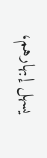يسهل إبهارهم،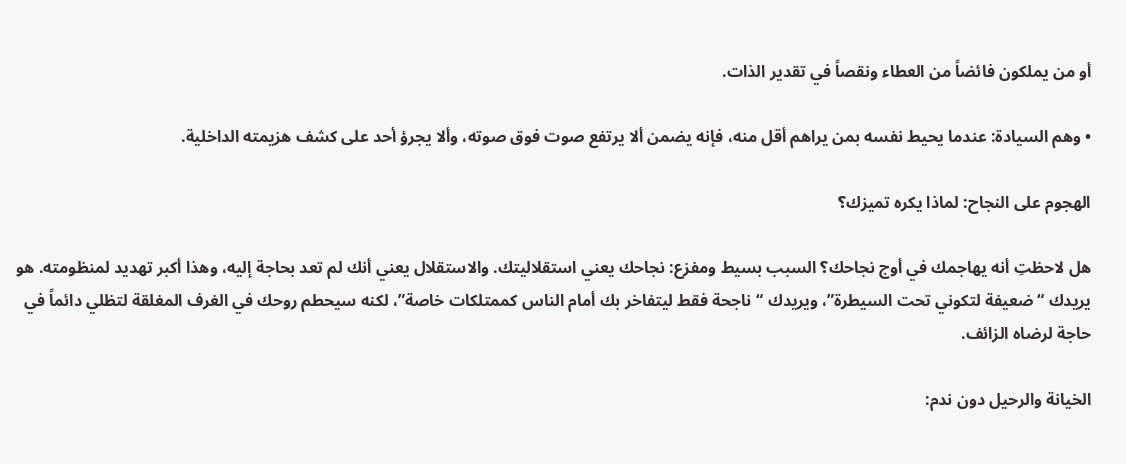أو من يملكون فائضاً من العطاء ونقصاً في تقدير الذات.

• وهم السيادة: عندما يحيط نفسه بمن يراهم أقل منه، فإنه يضمن ألا يرتفع صوت فوق صوته، وألا يجرؤ أحد على كشف هزيمته الداخلية.

الهجوم على النجاح: لماذا يكره تميزك؟

هل لاحظتِ أنه يهاجمك في أوج نجاحك؟ السبب بسيط ومفزع: نجاحك يعني استقلاليتك. والاستقلال يعني أنك لم تعد بحاجة إليه، وهذا أكبر تهديد لمنظومته. هو يريدك “ضعيفة لتكوني تحت السيطرة”، ويريدك “ناجحة فقط ليتفاخر بك أمام الناس كممتلكات خاصة”، لكنه سيحطم روحك في الغرف المغلقة لتظلي دائماً في حاجة لرضاه الزائف.

الخيانة والرحيل دون ندم: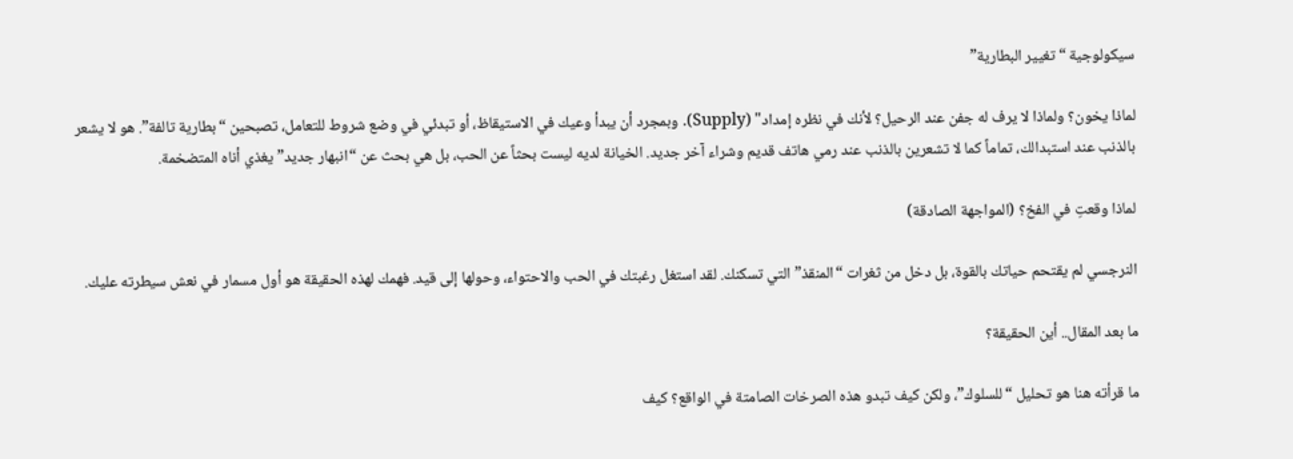سيكولوجية “تغيير البطارية”

لماذا يخون؟ ولماذا لا يرف له جفن عند الرحيل؟ لأنك في نظره إمداد" (Supply). وبمجرد أن يبدأ وعيك في الاستيقاظ، أو تبدئي في وضع شروط للتعامل، تصبحين “بطارية تالفة”. هو لا يشعر بالذنب عند استبدالك، تماماً كما لا تشعرين بالذنب عند رمي هاتف قديم وشراء آخر جديد. الخيانة لديه ليست بحثاً عن الحب، بل هي بحث عن “انبهار جديد” يغذي أناه المتضخمة.

لماذا وقعتِ في الفخ؟ (المواجهة الصادقة)

النرجسي لم يقتحم حياتك بالقوة، بل دخل من ثغرات “المنقذ” التي تسكنك. لقد استغل رغبتك في الحب والاحتواء، وحولها إلى قيد. فهمك لهذه الحقيقة هو أول مسمار في نعش سيطرته عليك.

ما بعد المقال.. أين الحقيقة؟

ما قرأته هنا هو تحليل “للسلوك”، ولكن كيف تبدو هذه الصرخات الصامتة في الواقع؟ كيف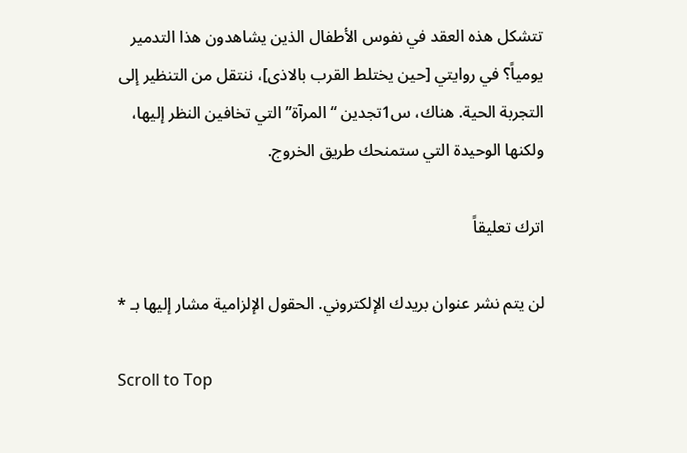تتشكل هذه العقد في نفوس الأطفال الذين يشاهدون هذا التدمير يومياً؟ في روايتي [حين يختلط القرب بالاذى]، ننتقل من التنظير إلى التجربة الحية. هناك، س1تجدين “المرآة” التي تخافين النظر إليها، ولكنها الوحيدة التي ستمنحك طريق الخروج.

اترك تعليقاً

لن يتم نشر عنوان بريدك الإلكتروني. الحقول الإلزامية مشار إليها بـ *

Scroll to Top